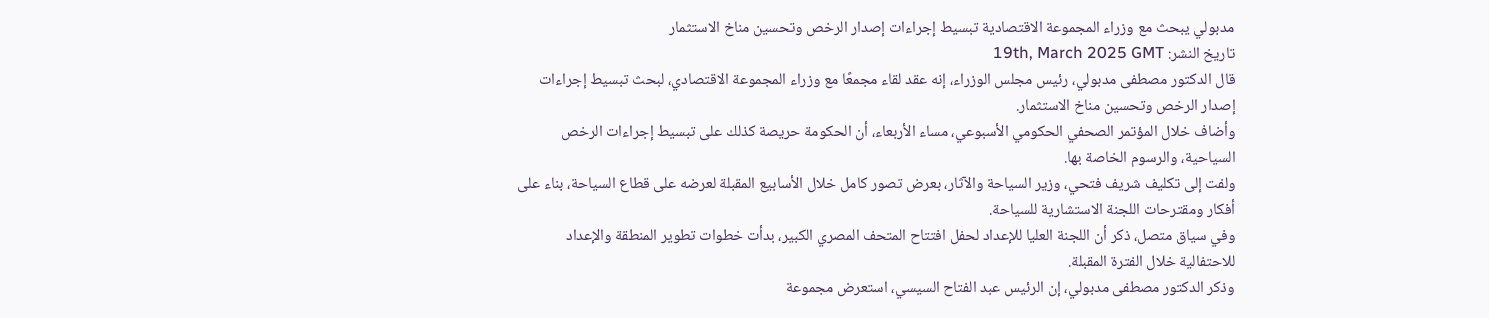مدبولي يبحث مع وزراء المجموعة الاقتصادية تبسيط إجراءات إصدار الرخص وتحسين مناخ الاستثمار
تاريخ النشر: 19th, March 2025 GMT
قال الدكتور مصطفى مدبولي، رئيس مجلس الوزراء، إنه عقد لقاء مجمعًا مع وزراء المجموعة الاقتصادي، لبحث تبسيط إجراءات إصدار الرخص وتحسين مناخ الاستثمار.
وأضاف خلال المؤتمر الصحفي الحكومي الأسبوعي، مساء الأربعاء، أن الحكومة حريصة كذلك على تبسيط إجراءات الرخص السياحية، والرسوم الخاصة بها.
ولفت إلى تكليف شريف فتحي، وزير السياحة والآثار، بعرض تصور كامل خلال الأسابيع المقبلة لعرضه على قطاع السياحة، بناء على أفكار ومقترحات اللجنة الاستشارية للسياحة.
وفي سياق متصل، ذكر أن اللجنة العليا للإعداد لحفل افتتاح المتحف المصري الكبير، بدأت خطوات تطوير المنطقة والإعداد للاحتفالية خلال الفترة المقبلة.
وذكر الدكتور مصطفى مدبولي، إن الرئيس عبد الفتاح السيسي، استعرض مجموعة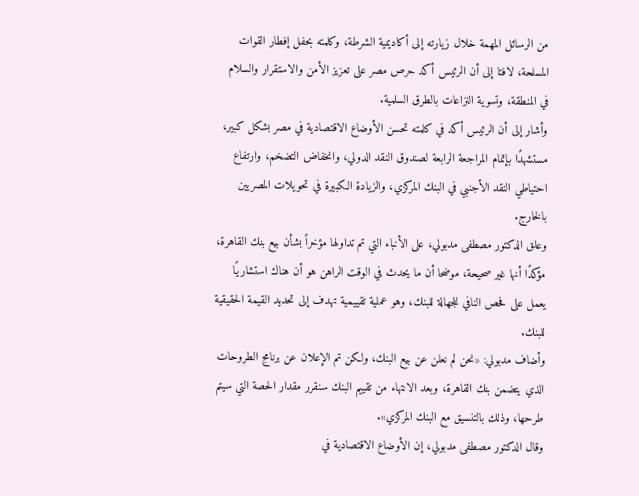من الرسائل المهمة خلال زيارته إلى أكاديمية الشرطة، وكلمته بحفل إفطار القوات المسلحة، لافتا إلى أن الرئيس أكد حرص مصر على تعزيز الأمن والاستقرار والسلام في المنطقة، وتسوية النزاعات بالطرق السلمية.
وأشار إلى أن الرئيس أكد في كلمته تحسن الأوضاع الاقتصادية في مصر بشكل كبير، مستشهدًا بإتمام المراجعة الرابعة لصندوق النقد الدولي، وانخفاض التضخم، وارتفاع احتياطي النقد الأجنبي في البنك المركزي، والزيادة الكبيرة في تحويلات المصريين بالخارج.
وعلق الدكتور مصطفى مدبولي، على الأنباء التي تم تداولها مؤخراً بشأن بيع بنك القاهرة، مؤكدًا أنها غير صحيحة، موضحا أن ما يحدث في الوقت الراهن هو أن هناك استشاريًا يعمل على فحص النافي للجهالة للبنك، وهو عملية تقييمية تهدف إلى تحديد القيمة الحقيقية للبنك.
وأضاف مدبولي: «نحن لم نعلن عن بيع البنك، ولكن تم الإعلان عن برنامج الطروحات الذي يتضمن بنك القاهرة، وبعد الانتهاء من تقييم البنك سنقرر مقدار الحصة التي سيتم طرحها، وذلك بالتنسيق مع البنك المركزي».
وقال الدكتور مصطفى مدبولي، إن الأوضاع الاقتصادية في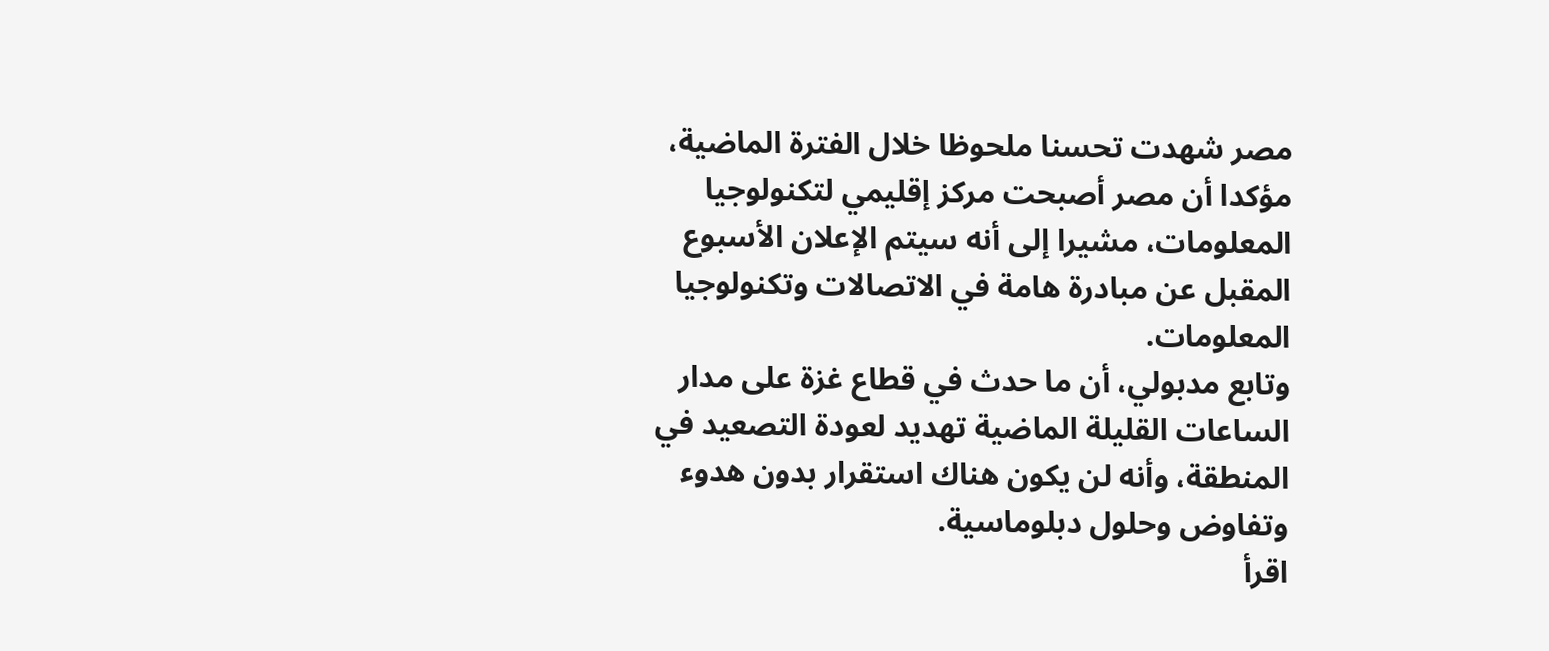مصر شهدت تحسنا ملحوظا خلال الفترة الماضية، مؤكدا أن مصر أصبحت مركز إقليمي لتكنولوجيا المعلومات، مشيرا إلى أنه سيتم الإعلان الأسبوع المقبل عن مبادرة هامة في الاتصالات وتكنولوجيا المعلومات.
وتابع مدبولي، أن ما حدث في قطاع غزة على مدار الساعات القليلة الماضية تهديد لعودة التصعيد في المنطقة، وأنه لن يكون هناك استقرار بدون هدوء وتفاوض وحلول دبلوماسية.
اقرأ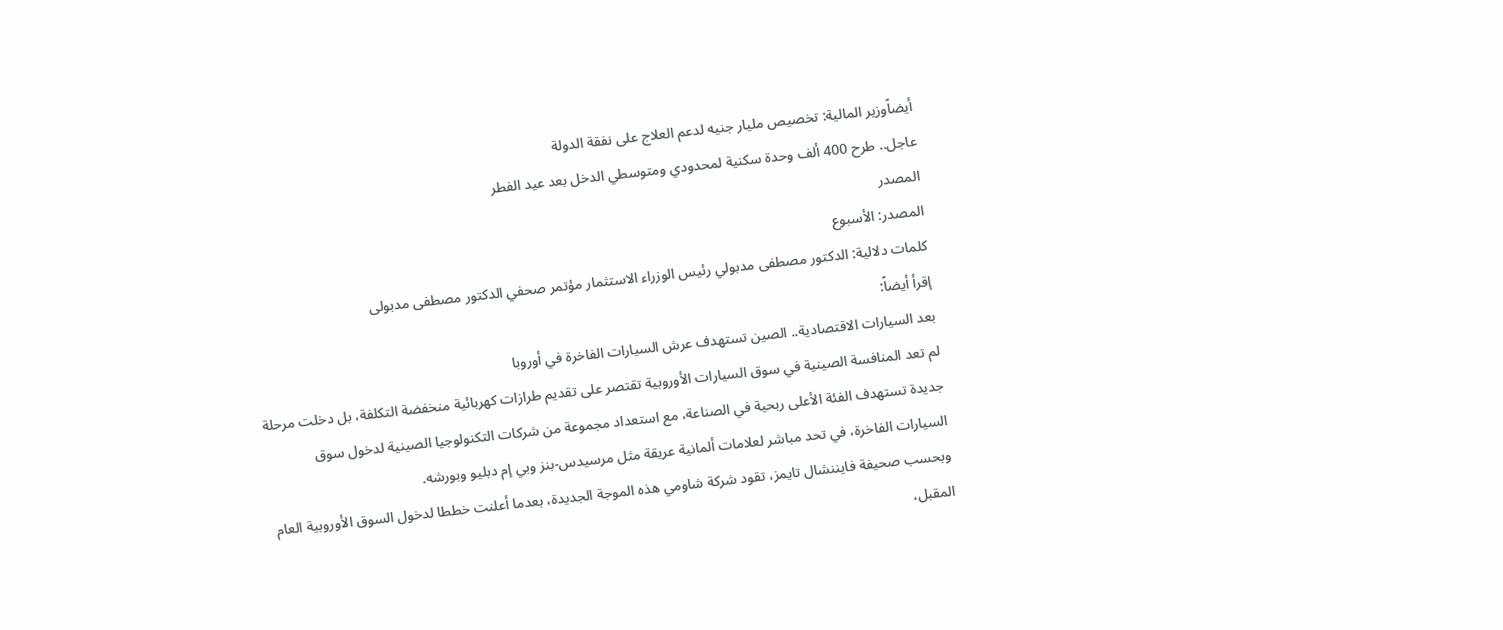أيضاًوزير المالية: تخصيص مليار جنيه لدعم العلاج على نفقة الدولة
عاجل.. طرح 400 ألف وحدة سكنية لمحدودي ومتوسطي الدخل بعد عيد الفطر
المصدر
المصدر: الأسبوع
كلمات دلالية: الدكتور مصطفى مدبولي رئيس الوزراء الاستثمار مؤتمر صحفي الدکتور مصطفى مدبولی
إقرأ أيضاً:
بعد السيارات الاقتصادية.. الصين تستهدف عرش السيارات الفاخرة في أوروبا
لم تعد المنافسة الصينية في سوق السيارات الأوروبية تقتصر على تقديم طرازات كهربائية منخفضة التكلفة، بل دخلت مرحلة جديدة تستهدف الفئة الأعلى ربحية في الصناعة، مع استعداد مجموعة من شركات التكنولوجيا الصينية لدخول سوق السيارات الفاخرة، في تحد مباشر لعلامات ألمانية عريقة مثل مرسيدس-بنز وبي إم دبليو وبورشه.
وبحسب صحيفة فايننشال تايمز، تقود شركة شاومي هذه الموجة الجديدة، بعدما أعلنت خططا لدخول السوق الأوروبية العام المقبل،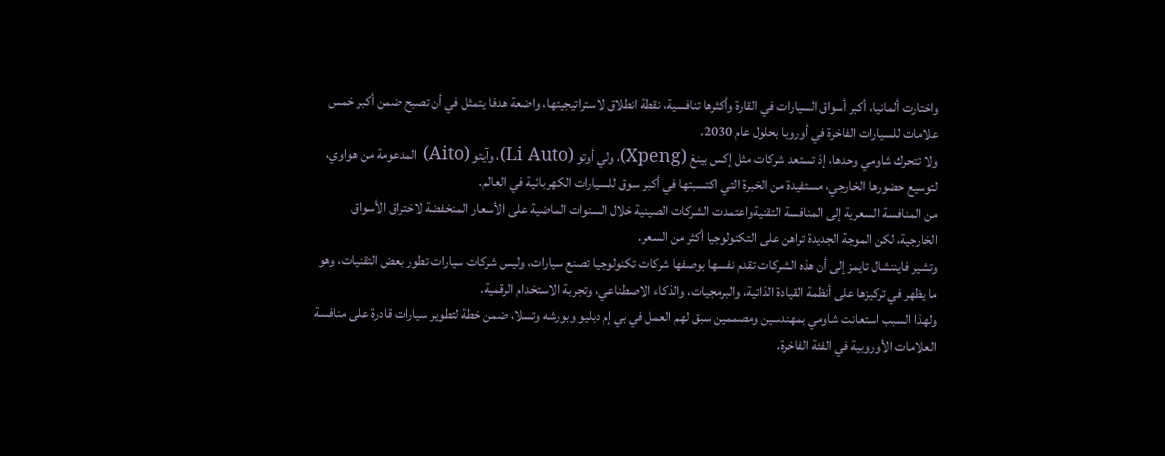واختارت ألمانيا، أكبر أسواق السيارات في القارة وأكثرها تنافسية، نقطة انطلاق لاستراتيجيتها، واضعة هدفا يتمثل في أن تصبح ضمن أكبر خمس علامات للسيارات الفاخرة في أوروبا بحلول عام 2030.
ولا تتحرك شاومي وحدها، إذ تستعد شركات مثل إكس بينغ (Xpeng)، ولي أوتو (Li Auto)، وآيتو (Aito) المدعومة من هواوي، لتوسيع حضورها الخارجي، مستفيدة من الخبرة التي اكتسبتها في أكبر سوق للسيارات الكهربائية في العالم.
من المنافسة السعرية إلى المنافسة التقنيةواعتمدت الشركات الصينية خلال السنوات الماضية على الأسعار المنخفضة لاختراق الأسواق الخارجية، لكن الموجة الجديدة تراهن على التكنولوجيا أكثر من السعر.
وتشير فايننشال تايمز إلى أن هذه الشركات تقدم نفسها بوصفها شركات تكنولوجيا تصنع سيارات، وليس شركات سيارات تطور بعض التقنيات، وهو ما يظهر في تركيزها على أنظمة القيادة الذاتية، والبرمجيات، والذكاء الاصطناعي، وتجربة الاستخدام الرقمية.
ولهذا السبب استعانت شاومي بمهندسين ومصممين سبق لهم العمل في بي إم دبليو وبورشه وتسلا، ضمن خطة لتطوير سيارات قادرة على منافسة العلامات الأوروبية في الفئة الفاخرة.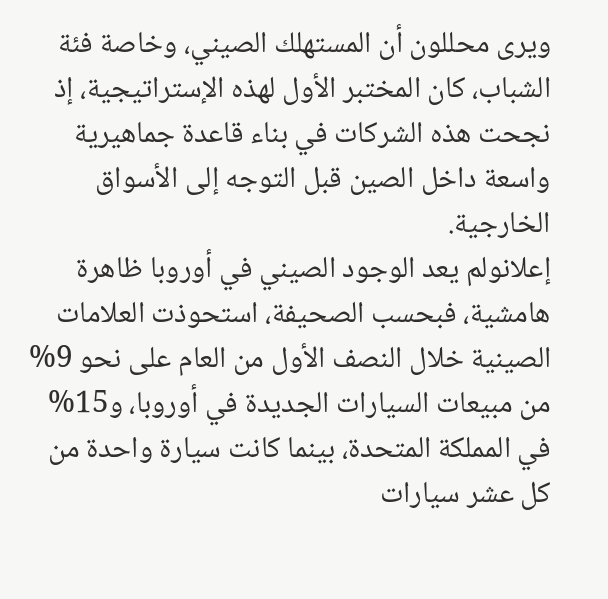ويرى محللون أن المستهلك الصيني، وخاصة فئة الشباب، كان المختبر الأول لهذه الإستراتيجية، إذ نجحت هذه الشركات في بناء قاعدة جماهيرية واسعة داخل الصين قبل التوجه إلى الأسواق الخارجية.
إعلانولم يعد الوجود الصيني في أوروبا ظاهرة هامشية، فبحسب الصحيفة، استحوذت العلامات الصينية خلال النصف الأول من العام على نحو 9% من مبيعات السيارات الجديدة في أوروبا، و15% في المملكة المتحدة، بينما كانت سيارة واحدة من كل عشر سيارات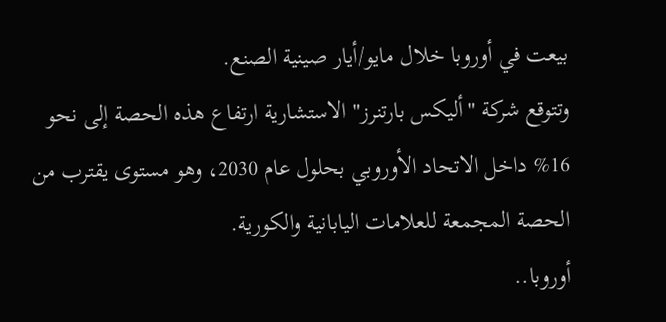بيعت في أوروبا خلال مايو/أيار صينية الصنع.
وتتوقع شركة "أليكس بارتنرز" الاستشارية ارتفاع هذه الحصة إلى نحو 16% داخل الاتحاد الأوروبي بحلول عام 2030، وهو مستوى يقترب من الحصة المجمعة للعلامات اليابانية والكورية.
أوروبا..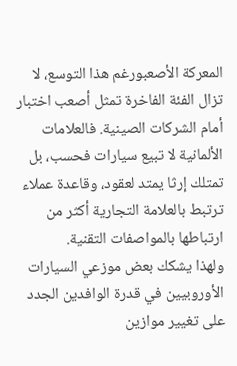المعركة الأصعبورغم هذا التوسع، لا تزال الفئة الفاخرة تمثل أصعب اختبار أمام الشركات الصينية. فالعلامات الألمانية لا تبيع سيارات فحسب، بل تمتلك إرثا يمتد لعقود، وقاعدة عملاء ترتبط بالعلامة التجارية أكثر من ارتباطها بالمواصفات التقنية.
ولهذا يشكك بعض موزعي السيارات الأوروبيين في قدرة الوافدين الجدد على تغيير موازين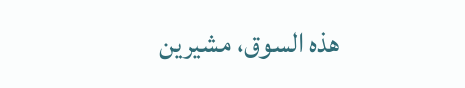هذه السوق، مشيرين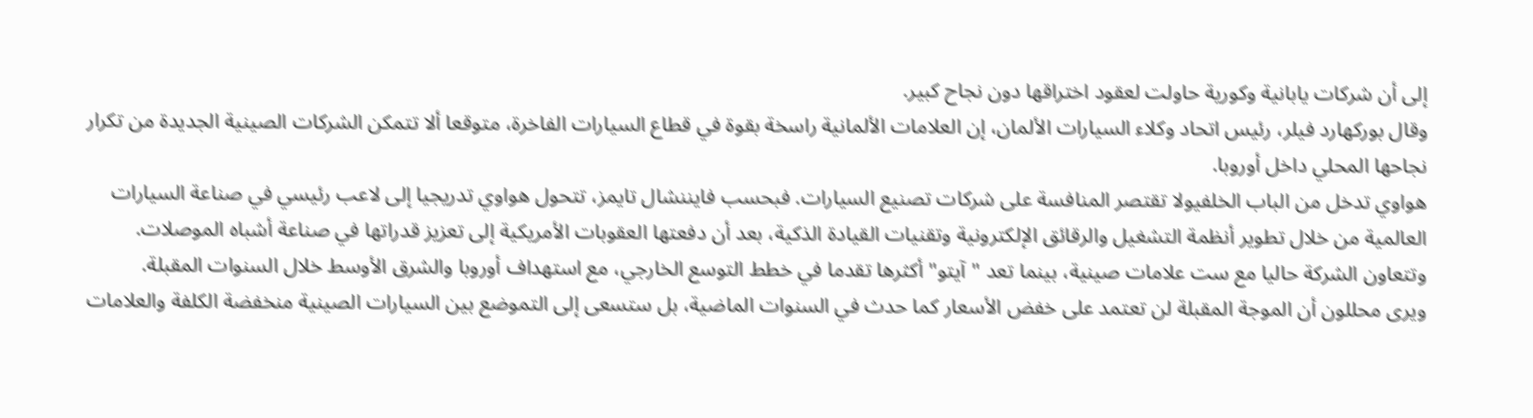إلى أن شركات يابانية وكورية حاولت لعقود اختراقها دون نجاح كبير.
وقال بوركهارد فيلر، رئيس اتحاد وكلاء السيارات الألمان، إن العلامات الألمانية راسخة بقوة في قطاع السيارات الفاخرة، متوقعا ألا تتمكن الشركات الصينية الجديدة من تكرار نجاحها المحلي داخل أوروبا.
هواوي تدخل من الباب الخلفيولا تقتصر المنافسة على شركات تصنيع السيارات. فبحسب فايننشال تايمز، تتحول هواوي تدريجيا إلى لاعب رئيسي في صناعة السيارات العالمية من خلال تطوير أنظمة التشغيل والرقائق الإلكترونية وتقنيات القيادة الذكية، بعد أن دفعتها العقوبات الأمريكية إلى تعزيز قدراتها في صناعة أشباه الموصلات.
وتتعاون الشركة حاليا مع ست علامات صينية، بينما تعد "آيتو" أكثرها تقدما في خطط التوسع الخارجي، مع استهداف أوروبا والشرق الأوسط خلال السنوات المقبلة.
ويرى محللون أن الموجة المقبلة لن تعتمد على خفض الأسعار كما حدث في السنوات الماضية، بل ستسعى إلى التموضع بين السيارات الصينية منخفضة الكلفة والعلامات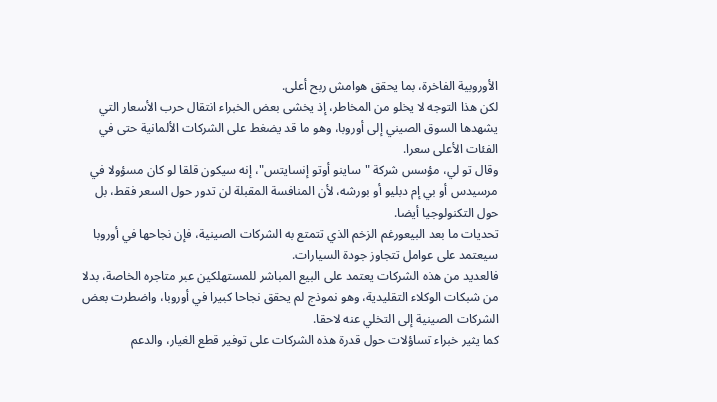الأوروبية الفاخرة، بما يحقق هوامش ربح أعلى.
لكن هذا التوجه لا يخلو من المخاطر، إذ يخشى بعض الخبراء انتقال حرب الأسعار التي يشهدها السوق الصيني إلى أوروبا، وهو ما قد يضغط على الشركات الألمانية حتى في الفئات الأعلى سعرا.
وقال تو لي، مؤسس شركة "ساينو أوتو إنسايتس"، إنه سيكون قلقا لو كان مسؤولا في مرسيدس أو بي إم دبليو أو بورشه، لأن المنافسة المقبلة لن تدور حول السعر فقط، بل حول التكنولوجيا أيضا.
تحديات ما بعد البيعورغم الزخم الذي تتمتع به الشركات الصينية، فإن نجاحها في أوروبا سيعتمد على عوامل تتجاوز جودة السيارات.
فالعديد من هذه الشركات يعتمد على البيع المباشر للمستهلكين عبر متاجره الخاصة، بدلا من شبكات الوكلاء التقليدية، وهو نموذج لم يحقق نجاحا كبيرا في أوروبا، واضطرت بعض الشركات الصينية إلى التخلي عنه لاحقا.
كما يثير خبراء تساؤلات حول قدرة هذه الشركات على توفير قطع الغيار، والدعم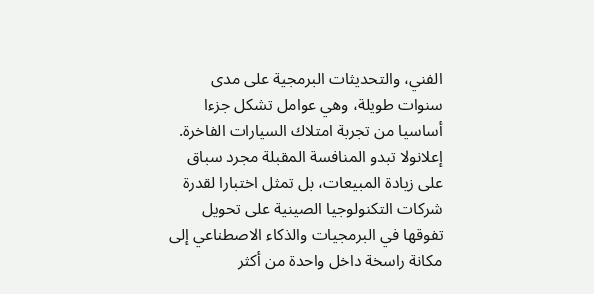الفني، والتحديثات البرمجية على مدى سنوات طويلة، وهي عوامل تشكل جزءا أساسيا من تجربة امتلاك السيارات الفاخرة.
إعلانولا تبدو المنافسة المقبلة مجرد سباق على زيادة المبيعات، بل تمثل اختبارا لقدرة شركات التكنولوجيا الصينية على تحويل تفوقها في البرمجيات والذكاء الاصطناعي إلى مكانة راسخة داخل واحدة من أكثر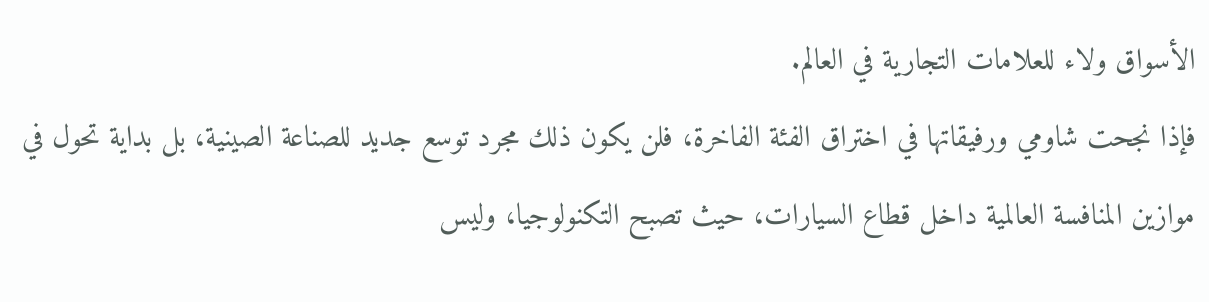الأسواق ولاء للعلامات التجارية في العالم.
فإذا نجحت شاومي ورفيقاتها في اختراق الفئة الفاخرة، فلن يكون ذلك مجرد توسع جديد للصناعة الصينية، بل بداية تحول في موازين المنافسة العالمية داخل قطاع السيارات، حيث تصبح التكنولوجيا، وليس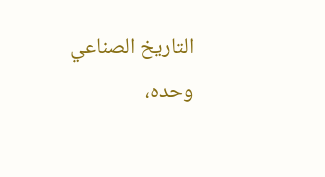التاريخ الصناعي وحده،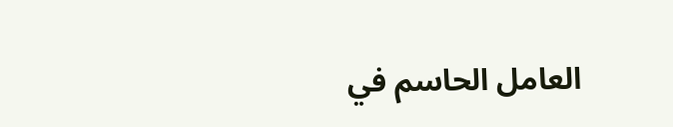العامل الحاسم في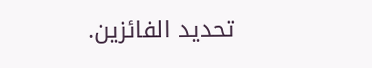تحديد الفائزين.